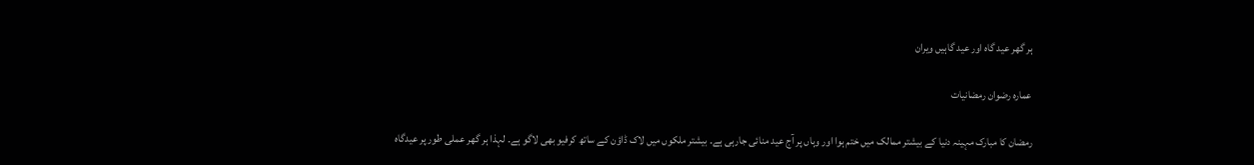ہر گهر عيد گاه اور عيد گاہيں ويران

عمارہ رضوان رمضانیات

رمضان كا مبارک مہينہ دنيا كے بيشتر ممالک ميں ختم ہوا اور وہاں پر آج عيد منائى جارہى ہے۔ بيشتر ملكوں ميں لاک ڈاؤن كے ساتھ كرفيو بهى لاگو ہے۔ لہذا ہر گهر عملى طور پر عيدگاه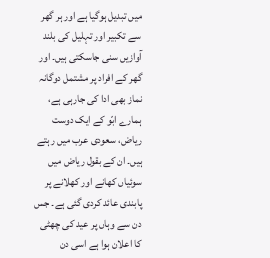ميں تبديل ہوگيا ہے اور ہر گهر سے تكبير اور تہليل كى بلند آوازيں سنى جاسكتى ہيں۔ اور گهر كے افراد پر مشتمل دوگانہ نماز بهى ادا كى جارہى ہے، ہمارے ابّو كے ايک دوست رياض، سعودى عرب ميں رہتے ہيں۔ ان كے بقول رياض ميں سوئياں كهانے اور كهلانے پر پابندى عائد كردى گئى ہے۔ جس دن سے وہاں پر عيد كى چهٹى كا اعلان ہوا ہے اسى دن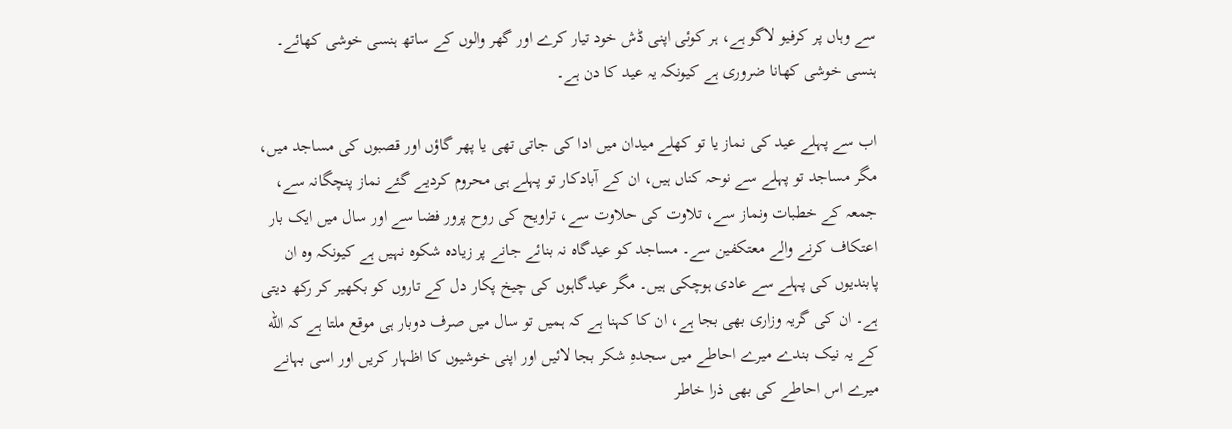سے وہاں پر كرفيو لاگو ہے، ہر كوئى اپنى ڈش خود تيار كرے اور گهر والوں كے ساتھ ہنسى خوشى كهائے۔ ہنسى خوشى كهانا ضرورى ہے كيونكہ يہ عيد كا دن ہے۔

اب سے پہلے عيد كى نماز يا تو كهلے ميدان ميں ادا كى جاتى تهى يا پهر گاؤں اور قصبوں كى مساجد ميں، مگر مساجد تو پہلے سے نوحہ كناں ہيں، ان كے آبادكار تو پہلے ہى محروم كردیے گئے نماز پنچگانہ سے، جمعہ كے خطبات ونماز سے، تلاوت كى حلاوت سے، تراويح كى روح پرور فضا سے اور سال ميں ايک بار اعتكاف كرنے والے معتكفين سے۔ مساجد كو عيدگاه نہ بنائے جانے پر زياده شكوه نہيں ہے كيونكہ وه ان پابنديوں كى پہلے سے عادى ہوچكى ہيں۔ مگر عيدگاہوں كى چيخ پكار دل كے تاروں كو بكهير كر ركھ ديتى ہے۔ ان كى گريہ وزارى بهى بجا ہے، ان كا كہنا ہے كہ ہميں تو سال ميں صرف دوبار ہى موقع ملتا ہے كہ الله كے يہ نيک بندے ميرے احاطے ميں سجدہِ شكر بجا لائيں اور اپنى خوشيوں كا اظہار كريں اور اسى بہانے ميرے اس احاطے كى بهى ذرا خاطر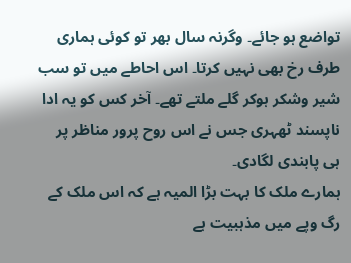تواضع ہو جائے۔ وگرنہ سال بهر تو كوئى ہمارى طرف رخ بهى نہيں كرتا۔ اس احاطے ميں تو سب شير وشكر ہوكر گلے ملتے تهے۔ آخر كس كو يہ ادا ناپسند ٹهہرى جس نے اس روح پرور مناظر پر ہى پابندى لگادى۔
ہمارے ملک كا بہت بڑا الميہ ہے كہ اس ملک كے رگ وپے ميں مذہبيت ہے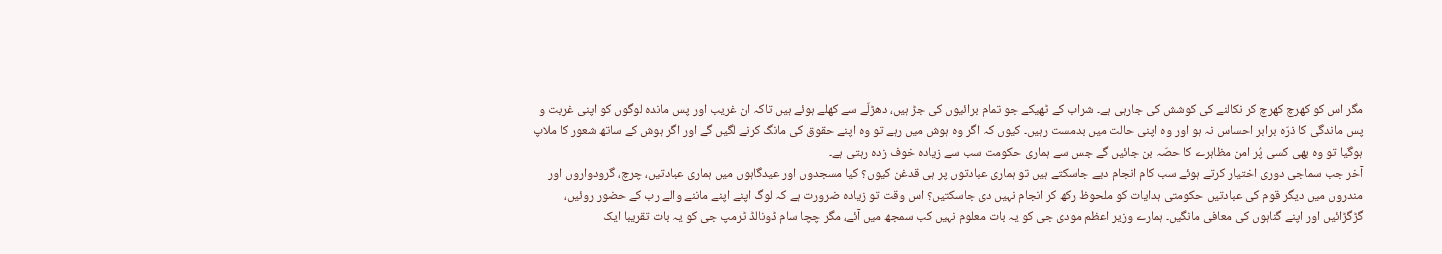مگر اس كو كهرچ كهرچ كر نكالنے كى كوشش كى جارہى ہے۔ شراب كے ٹهيكے جو تمام برائيوں كى جڑ ہیں، دهڑلّے سے كهلے ہوئے ہيں تاكہ ان غريب اور پس مانده لوگوں كو اپنى غربت و پس ماندگى كا ذرّه برابر احساس نہ ہو اور وه اپنى حالت ميں بدمست رہيں۔ كيوں كہ اگر وه ہوش ميں رہے تو وه اپنے حقوق كى مانگ كرنے لگيں گے اور اگر ہوش كے ساتھ شعور كا ملاپ ہوگيا تو وه بهى كسى پُر امن مظاہرے كا حصّہ بن جائيں گے جس سے ہمارى حكومت سب سے زياده خوف زده رہتى ہے۔
آخر جب سماجى دورى اختيار كرتے ہوئے سب كام انجام دیے جاسكتے ہيں تو ہمارى عبادتوں پر ہى قدغن كيوں؟ كيا مسجدوں اور عيدگاہوں ميں ہمارى عبادتيں، چرچ، گرودواروں اور مندروں ميں ديگر قوم كى عبادتيں حكومتى ہدايات كو ملحوظ ركھ كر انجام نہيں دى جاسكتيں؟ اس وقت تو زياده ضرورت ہے كہ لوگ اپنے اپنے ماننے والے رب كے حضور روئيں، گڑگڑائيں اور اپنے گناہوں كى معافى مانگيں۔ ہمارے وزير اعظم مودى جى كو يہ بات معلوم نہيں كب سمجھ ميں آئے، مگر چچا سام ڈونالڈ ٹرمپ جى كو يہ بات تقريبا ايک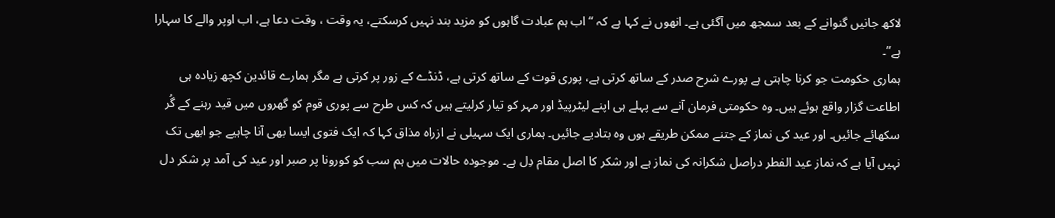لاكھ جانيں گنوانے كے بعد سمجھ ميں آگئى ہے۔ انهوں نے كہا ہے كہ “اب ہم عبادت گاہوں كو مزيد بند نہيں كرسكتے، يہ وقت ، وقت دعا ہے، اب اوپر والے كا سہارا ہے”۔
ہمارى حكومت جو كرنا چاہتى ہے پورے شرح صدر كے ساتھ كرتى ہے، پورى قوت كے ساتھ كرتى ہے، ڈنڈے كے زور پر كرتى ہے مگر ہمارے قائدين كچھ زياده ہى اطاعت گزار واقع ہوئے ہيں۔ وه حكومتى فرمان آنے سے پہلے ہى اپنے ليٹرپيڈ اور مہر كو تيار كرليتے ہيں كہ كس طرح سے پورى قوم كو گهروں ميں قيد رہنے كے گُر سكهائے جائيں۔ اور عيد كى نماز كے جتنے ممكن طريقے ہوں وه بتادیے جائيں۔ ہمارى ايک سہيلى نے ازراه مذاق كہا كہ ايک فتوى ايسا بهى آنا چاہیے جو ابهى تک نہيں آيا ہے كہ نماز عيد الفطر دراصل شكرانہ كى نماز ہے اور شكر كا اصل مقام دِل ہے۔ موجوده حالات ميں ہم سب كو كورونا پر صبر اور عيد كى آمد پر شكر دل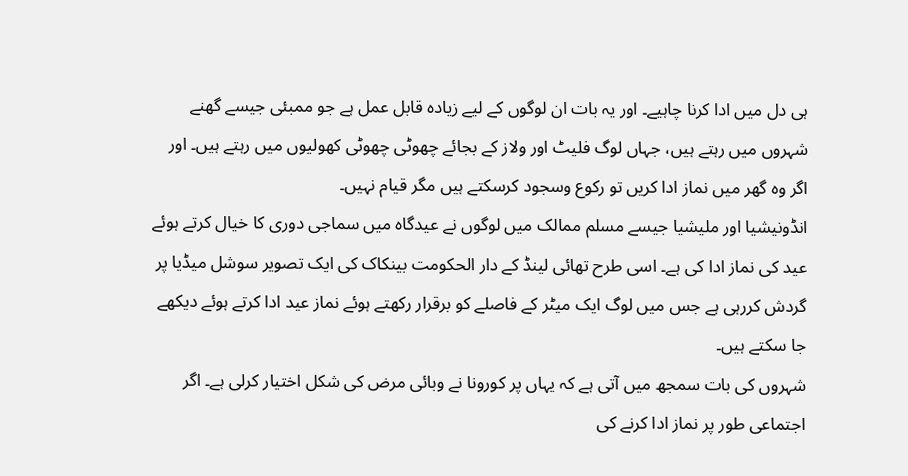ہى دل ميں ادا كرنا چاہیے۔ اور يہ بات ان لوگوں كے لیے زياده قابل عمل ہے جو ممبئى جيسے گهنے شہروں ميں رہتے ہيں، جہاں لوگ فليٹ اور ولاز كے بجائے چهوٹى چهوٹى كهوليوں ميں رہتے ہيں۔ اور اگر وه گهر ميں نماز ادا كريں تو ركوع وسجود كرسكتے ہيں مگر قيام نہيں۔
انڈونیشيا اور مليشيا جيسے مسلم ممالک ميں لوگوں نے عيدگاه ميں سماجى دورى كا خيال كرتے ہوئے عيد كى نماز ادا كى ہے۔ اسى طرح تهائى لينڈ كے دار الحكومت بينكاک كى ايک تصوير سوشل ميڈيا پر گردش كررہى ہے جس ميں لوگ ايک ميٹر كے فاصلے كو برقرار ركهتے ہوئے نماز عيد ادا كرتے ہوئے ديكهے جا سكتے ہيں۔
شہروں كى بات سمجھ ميں آتى ہے كہ يہاں پر كورونا نے وبائى مرض كى شكل اختيار كرلى ہے۔ اگر اجتماعى طور پر نماز ادا كرنے كى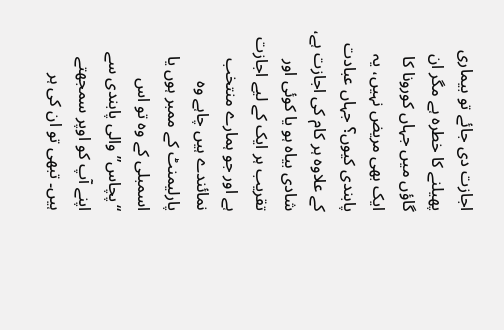اجازت دى جائے تو بيمارى پهيلنے كا خطره ہے مگر ان گاؤں ميں جہاں كورونا كا ايک بهى مريض نہيں، يہ پابندى كيوں؟ جہاں عبادت كے علاوه ہر كام كى اجازت ہے، شادى بياه ہو يا كوئى اور تقريب ہر ايک كے لیے اجازت ہے اور جو ہمارے منتخب نمائندے ہيں چاہے وه پارليمنٹ كے ممبر ہوں يا اسمبلى كے وه تو اس “پچاس” والى پابندى سے اپنے آپ كو اوپر سمجھتے ہيں۔ تبهى تو ان كى ہر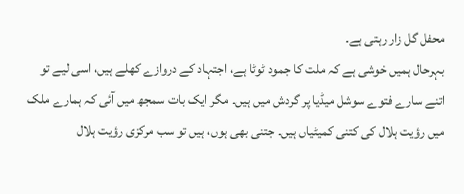محفل گل زار رہتى ہے۔
بہرحال ہميں خوشى ہے كہ ملت كا جمود ٹوٹا ہے، اجتہاد كے دروازے كهلے ہيں، اسى لیے تو اتنے سارے فتوے سوشل ميڈيا پر گردش ميں ہيں۔ مگر ايک بات سمجھ ميں آئى كہ ہمارے ملک ميں رؤيت ہلال كى كتنى كميٹياں ہيں۔ جتنى بهى ہوں، ہيں تو سب مركزى رؤيت ہلال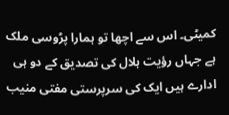كميٹى۔ اس سے اچها تو ہمارا پڑوسى ملک ہے جہاں رؤيت ہلال كى تصديق كے دو ہى ادارے ہيں ايک كى سرپرستى مفتى منيب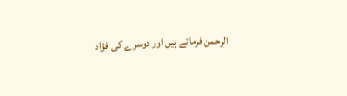الرحمن فرماتے ہيں اور دوسرے كی فؤاد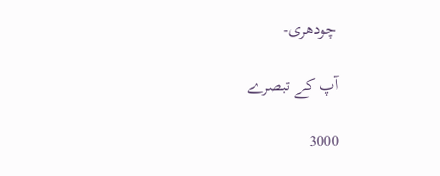چودهرى-

آپ کے تبصرے

3000